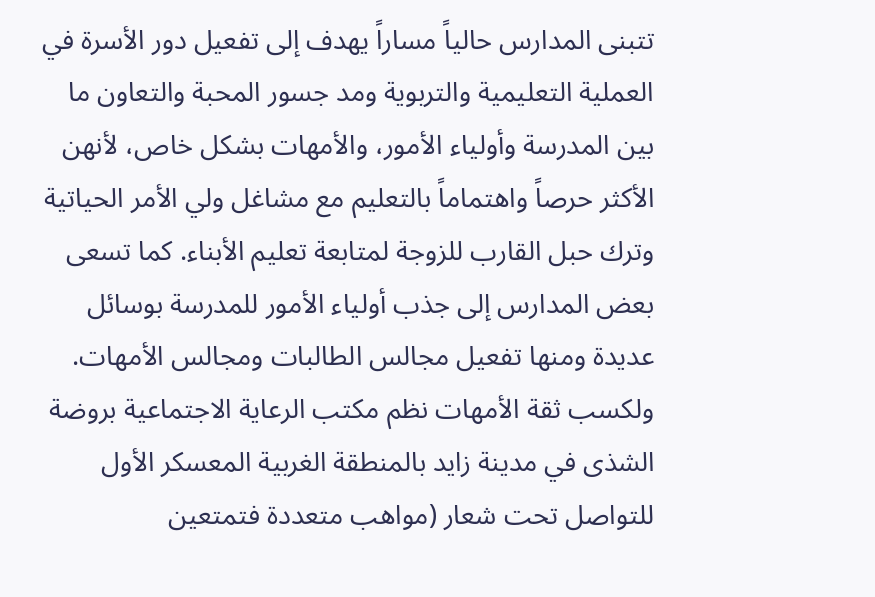تتبنى المدارس حالياً مساراً يهدف إلى تفعيل دور الأسرة في العملية التعليمية والتربوية ومد جسور المحبة والتعاون ما بين المدرسة وأولياء الأمور، والأمهات بشكل خاص، لأنهن الأكثر حرصاً واهتماماً بالتعليم مع مشاغل ولي الأمر الحياتية وترك حبل القارب للزوجة لمتابعة تعليم الأبناء. كما تسعى بعض المدارس إلى جذب أولياء الأمور للمدرسة بوسائل عديدة ومنها تفعيل مجالس الطالبات ومجالس الأمهات.
ولكسب ثقة الأمهات نظم مكتب الرعاية الاجتماعية بروضة الشذى في مدينة زايد بالمنطقة الغربية المعسكر الأول للتواصل تحت شعار (مواهب متعددة فتمتعين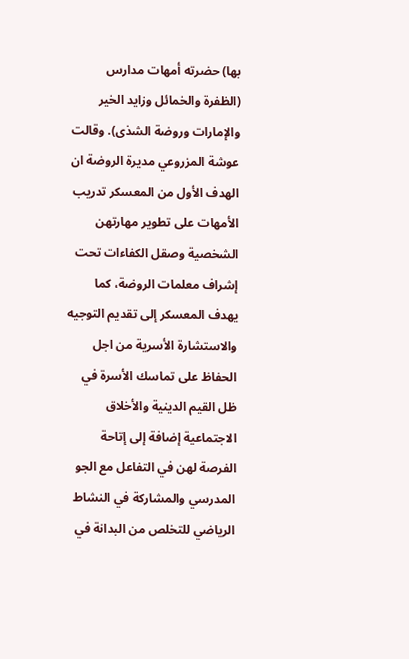بها) حضرته أمهات مدارس (الظفرة والخمائل وزايد الخير والإمارات وروضة الشذى). وقالت عوشة المزروعي مديرة الروضة ان الهدف الأول من المعسكر تدريب الأمهات على تطوير مهارتهن الشخصية وصقل الكفاءات تحت إشراف معلمات الروضة، كما يهدف المعسكر إلى تقديم التوجيه والاستشارة الأسرية من اجل الحفاظ على تماسك الأسرة في ظل القيم الدينية والأخلاق الاجتماعية إضافة إلى إتاحة الفرصة لهن في التفاعل مع الجو المدرسي والمشاركة في النشاط الرياضي للتخلص من البدانة في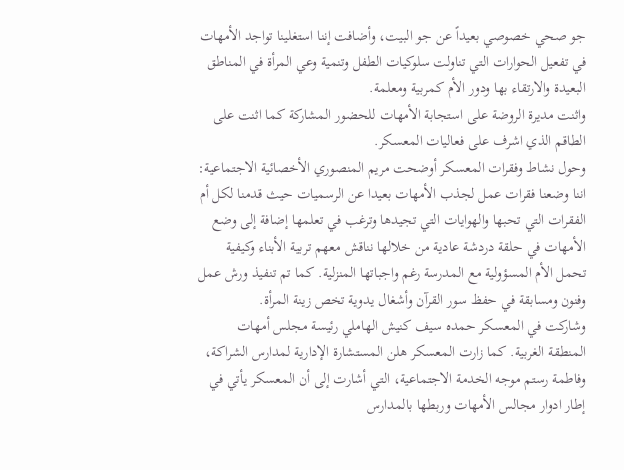جو صحي خصوصي بعيداً عن جو البيت، وأضافت إننا استغلينا تواجد الأمهات في تفعيل الحوارات التي تناولت سلوكيات الطفل وتنمية وعي المرأة في المناطق البعيدة والارتقاء بها ودور الأم كمربية ومعلمة.
واثنت مديرة الروضة على استجابة الأمهات للحضور المشاركة كما اثنت على الطاقم الذي اشرف على فعاليات المعسكر.
وحول نشاط وفقرات المعسكر أوضحت مريم المنصوري الأخصائية الاجتماعية: اننا وضعنا فقرات عمل لجذب الأمهات بعيدا عن الرسميات حيث قدمنا لكل أم الفقرات التي تحبها والهوايات التي تجيدها وترغب في تعلمها إضافة إلى وضع الأمهات في حلقة دردشة عادية من خلالها نناقش معهم تربية الأبناء وكيفية تحمل الأم المسؤولية مع المدرسة رغم واجباتها المنزلية. كما تم تنفيذ ورش عمل وفنون ومسابقة في حفظ سور القرآن وأشغال يدوية تخص زينة المرأة.
وشاركت في المعسكر حمده سيف كنيش الهاملي رئيسة مجلس أمهات المنطقة الغربية. كما زارت المعسكر هلن المستشارة الإدارية لمدارس الشراكة، وفاطمة رستم موجه الخدمة الاجتماعية، التي أشارت إلى أن المعسكر يأتي في إطار ادوار مجالس الأمهات وربطها بالمدارس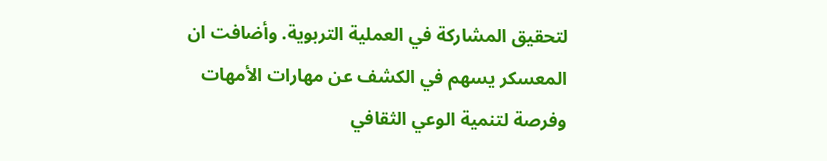لتحقيق المشاركة في العملية التربوية. وأضافت ان المعسكر يسهم في الكشف عن مهارات الأمهات وفرصة لتنمية الوعي الثقافي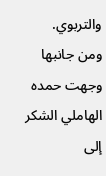والتربوي.
ومن جانبها وجهت حمده الهاملي الشكر إلى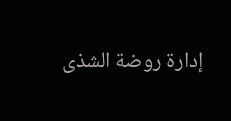إدارة روضة الشذى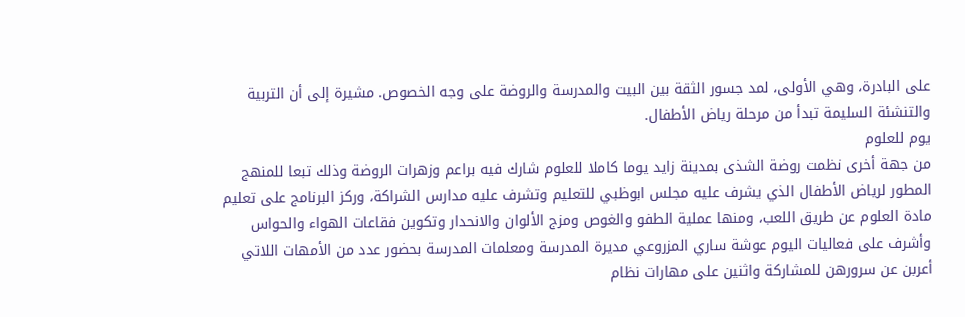على البادرة، وهي الأولى، لمد جسور الثقة بين البيت والمدرسة والروضة على وجه الخصوص. مشيرة إلى أن التربية والتنشئة السليمة تبدأ من مرحلة رياض الأطفال.
يوم للعلوم
من جهة أخرى نظمت روضة الشذى بمدينة زايد يوما كاملا للعلوم شارك فيه براعم وزهرات الروضة وذلك تبعا للمنهج المطور لرياض الأطفال الذي يشرف عليه مجلس ابوظبي للتعليم وتشرف عليه مدارس الشراكة، وركز البرنامج على تعليم مادة العلوم عن طريق اللعب، ومنها عملية الطفو والغوص ومزج الألوان والانحدار وتكوين فقاعات الهواء والحواس وأشرف على فعاليات اليوم عوشة ساري المزروعي مديرة المدرسة ومعلمات المدرسة بحضور عدد من الأمهات اللاتي أعربن عن سرورهن للمشاركة واثنين على مهارات نظام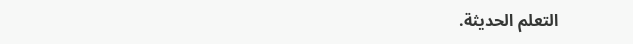التعلم الحديثة.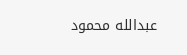عبدالله محمود